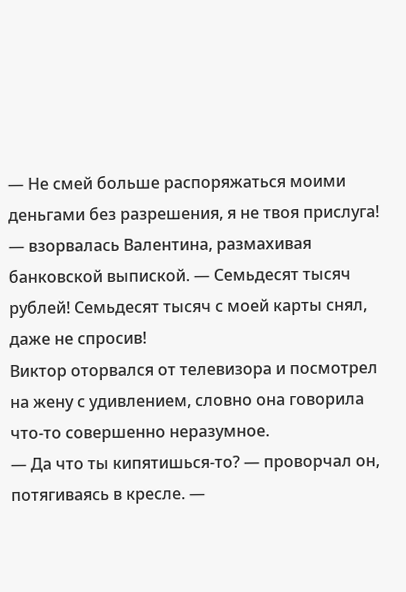— Не смей больше распоряжаться моими деньгами без разрешения, я не твоя прислуга! — взорвалась Валентина, размахивая банковской выпиской. — Семьдесят тысяч рублей! Семьдесят тысяч с моей карты снял, даже не спросив!
Виктор оторвался от телевизора и посмотрел на жену с удивлением, словно она говорила что-то совершенно неразумное.
— Да что ты кипятишься-то? — проворчал он, потягиваясь в кресле. —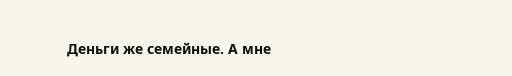Деньги же семейные. А мне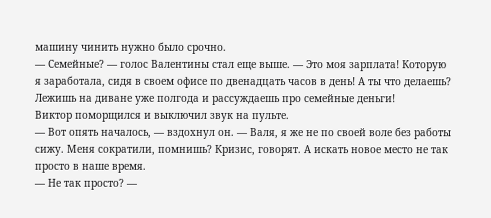машину чинить нужно было срочно.
— Семейные? — голос Валентины стал еще выше. — Это моя зарплата! Которую я заработала, сидя в своем офисе по двенадцать часов в день! А ты что делаешь? Лежишь на диване уже полгода и рассуждаешь про семейные деньги!
Виктор поморщился и выключил звук на пульте.
— Вот опять началось, — вздохнул он. — Валя, я же не по своей воле без работы сижу. Меня сократили, помнишь? Кризис, говорят. А искать новое место не так просто в наше время.
— Не так просто? —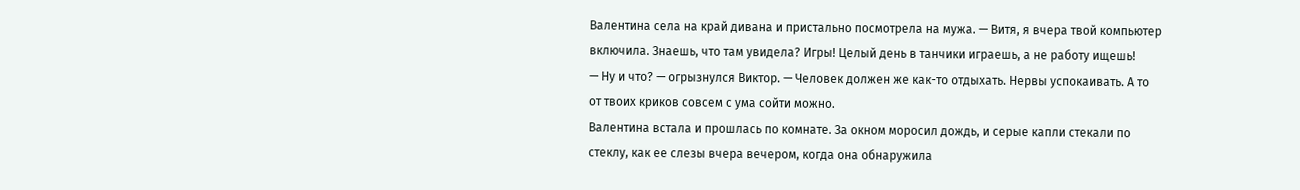Валентина села на край дивана и пристально посмотрела на мужа. — Витя, я вчера твой компьютер включила. Знаешь, что там увидела? Игры! Целый день в танчики играешь, а не работу ищешь!
— Ну и что? — огрызнулся Виктор. — Человек должен же как-то отдыхать. Нервы успокаивать. А то от твоих криков совсем с ума сойти можно.
Валентина встала и прошлась по комнате. За окном моросил дождь, и серые капли стекали по стеклу, как ее слезы вчера вечером, когда она обнаружила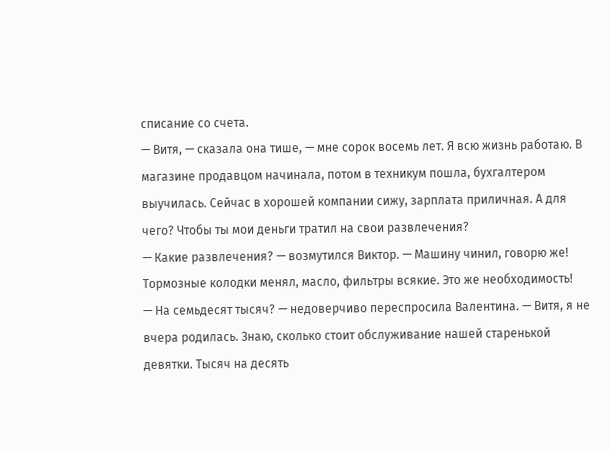списание со счета.
— Витя, — сказала она тише, — мне сорок восемь лет. Я всю жизнь работаю. В магазине продавцом начинала, потом в техникум пошла, бухгалтером выучилась. Сейчас в хорошей компании сижу, зарплата приличная. А для чего? Чтобы ты мои деньги тратил на свои развлечения?
— Какие развлечения? — возмутился Виктор. — Машину чинил, говорю же! Тормозные колодки менял, масло, фильтры всякие. Это же необходимость!
— На семьдесят тысяч? — недоверчиво переспросила Валентина. — Витя, я не вчера родилась. Знаю, сколько стоит обслуживание нашей старенькой девятки. Тысяч на десять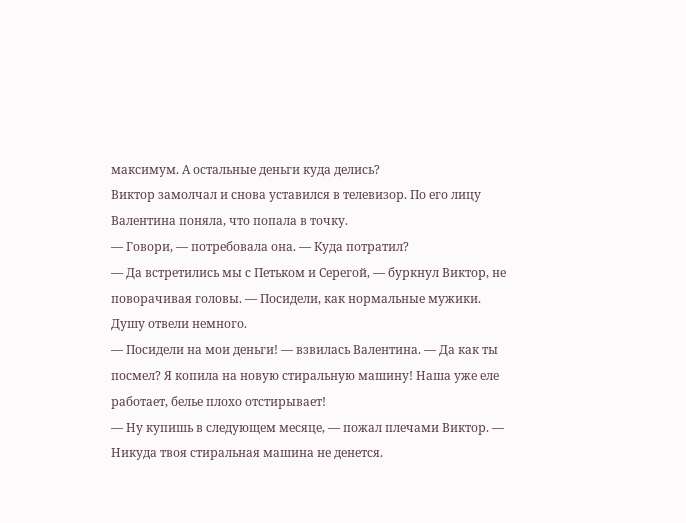максимум. А остальные деньги куда делись?
Виктор замолчал и снова уставился в телевизор. По его лицу Валентина поняла, что попала в точку.
— Говори, — потребовала она. — Куда потратил?
— Да встретились мы с Петьком и Серегой, — буркнул Виктор, не поворачивая головы. — Посидели, как нормальные мужики. Душу отвели немного.
— Посидели на мои деньги! — взвилась Валентина. — Да как ты посмел? Я копила на новую стиральную машину! Наша уже еле работает, белье плохо отстирывает!
— Ну купишь в следующем месяце, — пожал плечами Виктор. — Никуда твоя стиральная машина не денется.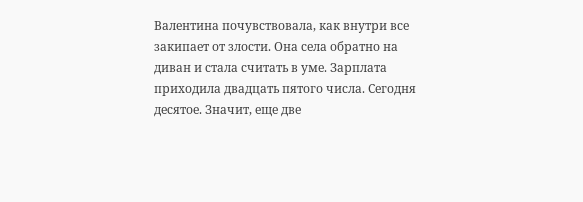Валентина почувствовала, как внутри все закипает от злости. Она села обратно на диван и стала считать в уме. Зарплата приходила двадцать пятого числа. Сегодня десятое. Значит, еще две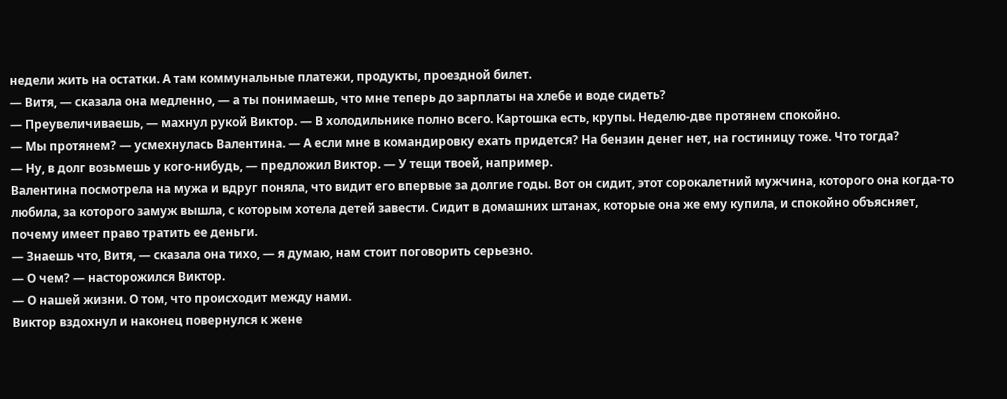недели жить на остатки. А там коммунальные платежи, продукты, проездной билет.
— Витя, — сказала она медленно, — а ты понимаешь, что мне теперь до зарплаты на хлебе и воде сидеть?
— Преувеличиваешь, — махнул рукой Виктор. — В холодильнике полно всего. Картошка есть, крупы. Неделю-две протянем спокойно.
— Мы протянем? — усмехнулась Валентина. — А если мне в командировку ехать придется? На бензин денег нет, на гостиницу тоже. Что тогда?
— Ну, в долг возьмешь у кого-нибудь, — предложил Виктор. — У тещи твоей, например.
Валентина посмотрела на мужа и вдруг поняла, что видит его впервые за долгие годы. Вот он сидит, этот сорокалетний мужчина, которого она когда-то любила, за которого замуж вышла, с которым хотела детей завести. Сидит в домашних штанах, которые она же ему купила, и спокойно объясняет, почему имеет право тратить ее деньги.
— Знаешь что, Витя, — сказала она тихо, — я думаю, нам стоит поговорить серьезно.
— О чем? — насторожился Виктор.
— О нашей жизни. О том, что происходит между нами.
Виктор вздохнул и наконец повернулся к жене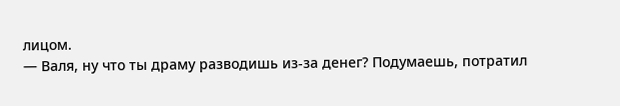лицом.
— Валя, ну что ты драму разводишь из-за денег? Подумаешь, потратил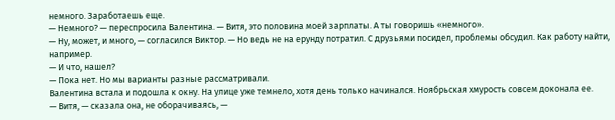немного. Заработаешь еще.
— Немного? — переспросила Валентина. — Витя, это половина моей зарплаты. А ты говоришь «немного».
— Ну, может, и много, — согласился Виктор. — Но ведь не на ерунду потратил. С друзьями посидел, проблемы обсудил. Как работу найти, например.
— И что, нашел?
— Пока нет. Но мы варианты разные рассматривали.
Валентина встала и подошла к окну. На улице уже темнело, хотя день только начинался. Ноябрьская хмурость совсем доконала ее.
— Витя, — сказала она, не оборачиваясь, —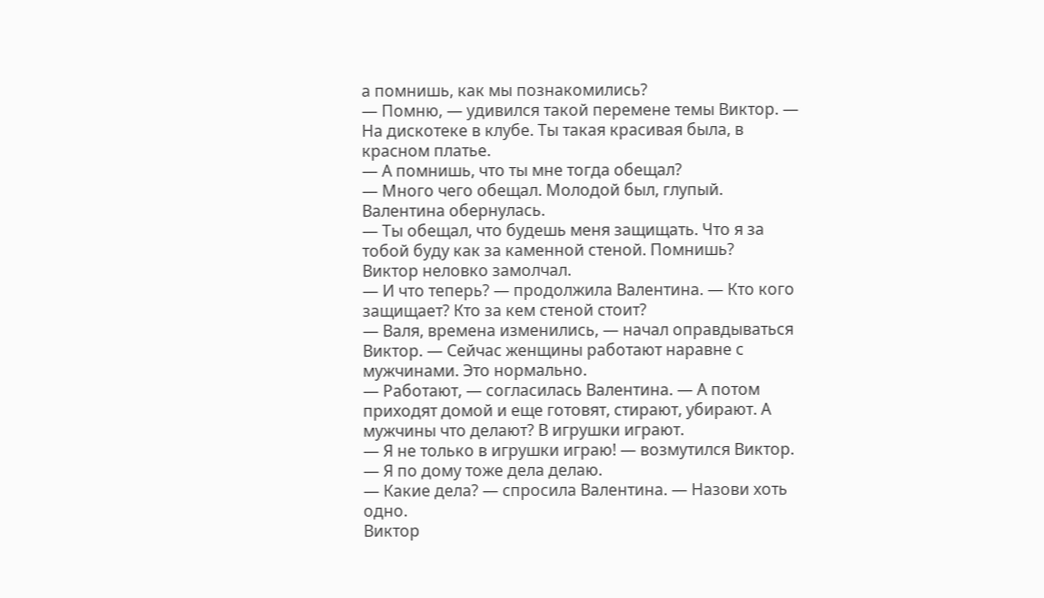а помнишь, как мы познакомились?
— Помню, — удивился такой перемене темы Виктор. — На дискотеке в клубе. Ты такая красивая была, в красном платье.
— А помнишь, что ты мне тогда обещал?
— Много чего обещал. Молодой был, глупый.
Валентина обернулась.
— Ты обещал, что будешь меня защищать. Что я за тобой буду как за каменной стеной. Помнишь?
Виктор неловко замолчал.
— И что теперь? — продолжила Валентина. — Кто кого защищает? Кто за кем стеной стоит?
— Валя, времена изменились, — начал оправдываться Виктор. — Сейчас женщины работают наравне с мужчинами. Это нормально.
— Работают, — согласилась Валентина. — А потом приходят домой и еще готовят, стирают, убирают. А мужчины что делают? В игрушки играют.
— Я не только в игрушки играю! — возмутился Виктор. — Я по дому тоже дела делаю.
— Какие дела? — спросила Валентина. — Назови хоть одно.
Виктор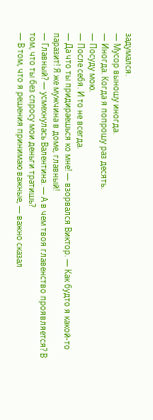задумался.
— Мусор выношу иногда.
— Иногда. Когда я попрошу раз десять.
— Посуду мою.
— После себя. И то не всегда.
— Да что ты придираешься ко мне! — взорвался Виктор. — Как будто я какой-то паразит! Я же мужчина в доме, главный!
— Главный? — усмехнулась Валентина. — А в чем твоя главенство проявляется? В том, что ты без спросу мои деньги тратишь?
— В том, что я решения принимаю важные, — важно сказал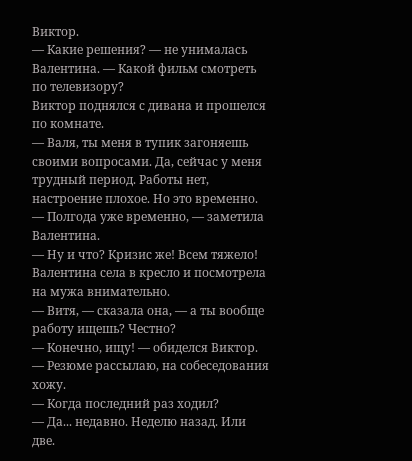Виктор.
— Какие решения? — не унималась Валентина. — Какой фильм смотреть по телевизору?
Виктор поднялся с дивана и прошелся по комнате.
— Валя, ты меня в тупик загоняешь своими вопросами. Да, сейчас у меня трудный период. Работы нет, настроение плохое. Но это временно.
— Полгода уже временно, — заметила Валентина.
— Ну и что? Кризис же! Всем тяжело!
Валентина села в кресло и посмотрела на мужа внимательно.
— Витя, — сказала она, — а ты вообще работу ищешь? Честно?
— Конечно, ищу! — обиделся Виктор. — Резюме рассылаю, на собеседования хожу.
— Когда последний раз ходил?
— Да... недавно. Неделю назад. Или две.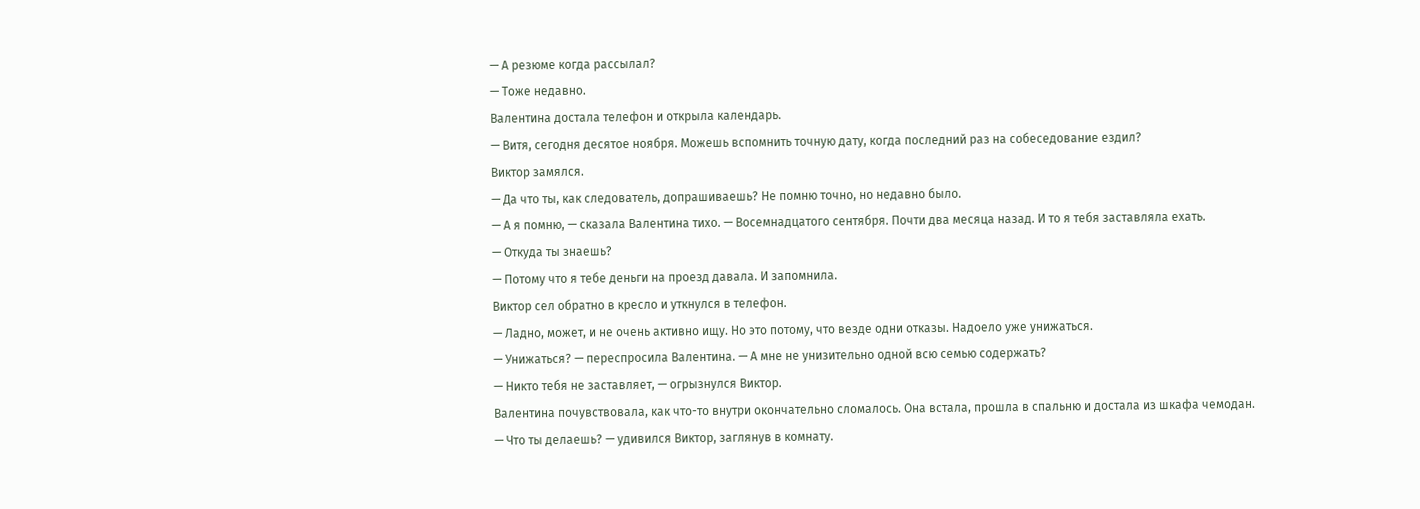— А резюме когда рассылал?
— Тоже недавно.
Валентина достала телефон и открыла календарь.
— Витя, сегодня десятое ноября. Можешь вспомнить точную дату, когда последний раз на собеседование ездил?
Виктор замялся.
— Да что ты, как следователь, допрашиваешь? Не помню точно, но недавно было.
— А я помню, — сказала Валентина тихо. — Восемнадцатого сентября. Почти два месяца назад. И то я тебя заставляла ехать.
— Откуда ты знаешь?
— Потому что я тебе деньги на проезд давала. И запомнила.
Виктор сел обратно в кресло и уткнулся в телефон.
— Ладно, может, и не очень активно ищу. Но это потому, что везде одни отказы. Надоело уже унижаться.
— Унижаться? — переспросила Валентина. — А мне не унизительно одной всю семью содержать?
— Никто тебя не заставляет, — огрызнулся Виктор.
Валентина почувствовала, как что-то внутри окончательно сломалось. Она встала, прошла в спальню и достала из шкафа чемодан.
— Что ты делаешь? — удивился Виктор, заглянув в комнату.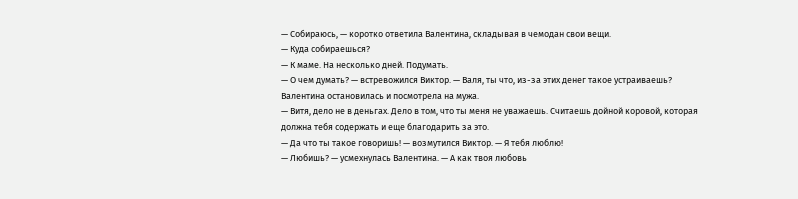— Собираюсь, — коротко ответила Валентина, складывая в чемодан свои вещи.
— Куда собираешься?
— К маме. На несколько дней. Подумать.
— О чем думать? — встревожился Виктор. — Валя, ты что, из-за этих денег такое устраиваешь?
Валентина остановилась и посмотрела на мужа.
— Витя, дело не в деньгах. Дело в том, что ты меня не уважаешь. Считаешь дойной коровой, которая должна тебя содержать и еще благодарить за это.
— Да что ты такое говоришь! — возмутился Виктор. — Я тебя люблю!
— Любишь? — усмехнулась Валентина. — А как твоя любовь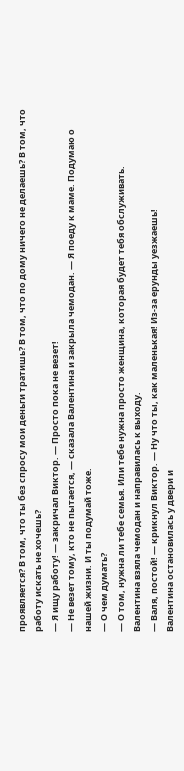проявляется? В том, что ты без спросу мои деньги тратишь? В том, что по дому ничего не делаешь? В том, что работу искать не хочешь?
— Я ищу работу! — закричал Виктор. — Просто пока не везет!
— Не везет тому, кто не пытается, — сказала Валентина и закрыла чемодан. — Я поеду к маме. Подумаю о нашей жизни. И ты подумай тоже.
— О чем думать?
— О том, нужна ли тебе семья. Или тебе нужна просто женщина, которая будет тебя обслуживать.
Валентина взяла чемодан и направилась к выходу.
— Валя, постой! — крикнул Виктор. — Ну что ты, как маленькая! Из-за ерунды уезжаешь!
Валентина остановилась у двери и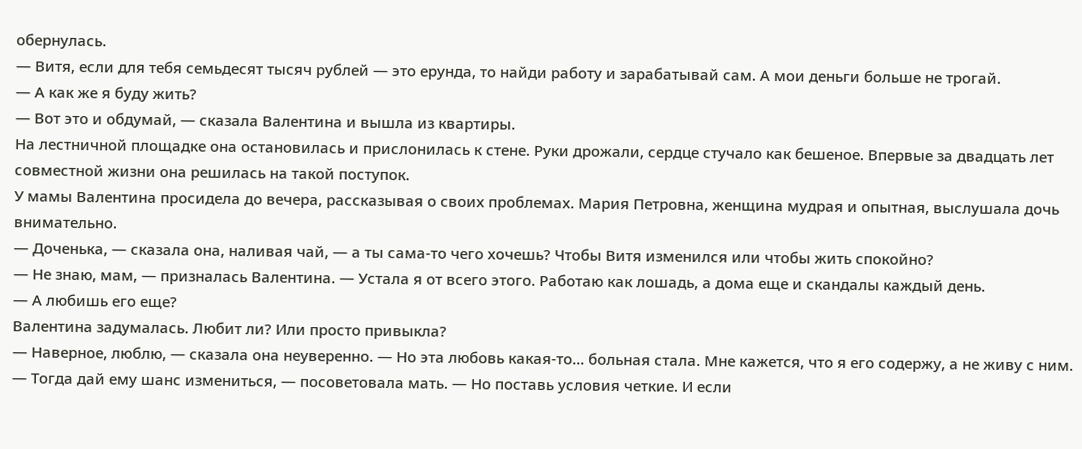обернулась.
— Витя, если для тебя семьдесят тысяч рублей — это ерунда, то найди работу и зарабатывай сам. А мои деньги больше не трогай.
— А как же я буду жить?
— Вот это и обдумай, — сказала Валентина и вышла из квартиры.
На лестничной площадке она остановилась и прислонилась к стене. Руки дрожали, сердце стучало как бешеное. Впервые за двадцать лет совместной жизни она решилась на такой поступок.
У мамы Валентина просидела до вечера, рассказывая о своих проблемах. Мария Петровна, женщина мудрая и опытная, выслушала дочь внимательно.
— Доченька, — сказала она, наливая чай, — а ты сама-то чего хочешь? Чтобы Витя изменился или чтобы жить спокойно?
— Не знаю, мам, — призналась Валентина. — Устала я от всего этого. Работаю как лошадь, а дома еще и скандалы каждый день.
— А любишь его еще?
Валентина задумалась. Любит ли? Или просто привыкла?
— Наверное, люблю, — сказала она неуверенно. — Но эта любовь какая-то... больная стала. Мне кажется, что я его содержу, а не живу с ним.
— Тогда дай ему шанс измениться, — посоветовала мать. — Но поставь условия четкие. И если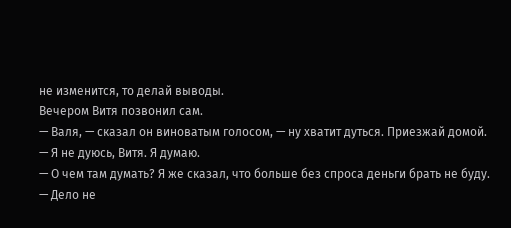не изменится, то делай выводы.
Вечером Витя позвонил сам.
— Валя, — сказал он виноватым голосом, — ну хватит дуться. Приезжай домой.
— Я не дуюсь, Витя. Я думаю.
— О чем там думать? Я же сказал, что больше без спроса деньги брать не буду.
— Дело не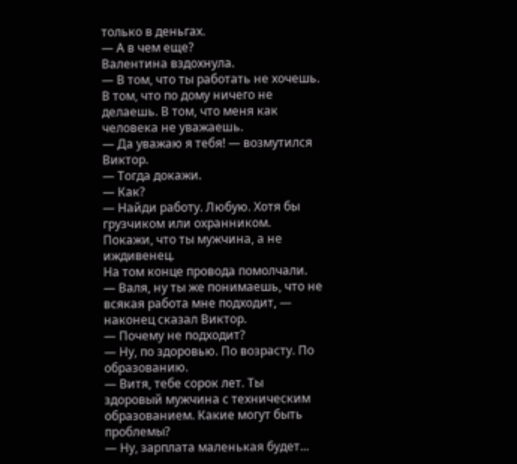только в деньгах.
— А в чем еще?
Валентина вздохнула.
— В том, что ты работать не хочешь. В том, что по дому ничего не делаешь. В том, что меня как человека не уважаешь.
— Да уважаю я тебя! — возмутился Виктор.
— Тогда докажи.
— Как?
— Найди работу. Любую. Хотя бы грузчиком или охранником. Покажи, что ты мужчина, а не иждивенец.
На том конце провода помолчали.
— Валя, ну ты же понимаешь, что не всякая работа мне подходит, — наконец сказал Виктор.
— Почему не подходит?
— Ну, по здоровью. По возрасту. По образованию.
— Витя, тебе сорок лет. Ты здоровый мужчина с техническим образованием. Какие могут быть проблемы?
— Ну, зарплата маленькая будет...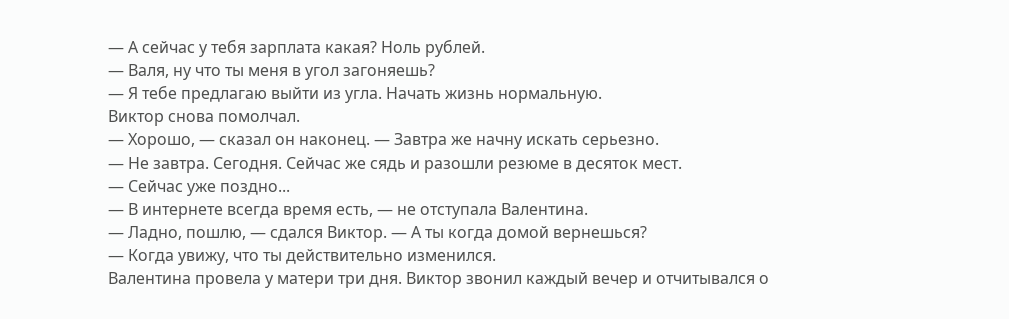— А сейчас у тебя зарплата какая? Ноль рублей.
— Валя, ну что ты меня в угол загоняешь?
— Я тебе предлагаю выйти из угла. Начать жизнь нормальную.
Виктор снова помолчал.
— Хорошо, — сказал он наконец. — Завтра же начну искать серьезно.
— Не завтра. Сегодня. Сейчас же сядь и разошли резюме в десяток мест.
— Сейчас уже поздно...
— В интернете всегда время есть, — не отступала Валентина.
— Ладно, пошлю, — сдался Виктор. — А ты когда домой вернешься?
— Когда увижу, что ты действительно изменился.
Валентина провела у матери три дня. Виктор звонил каждый вечер и отчитывался о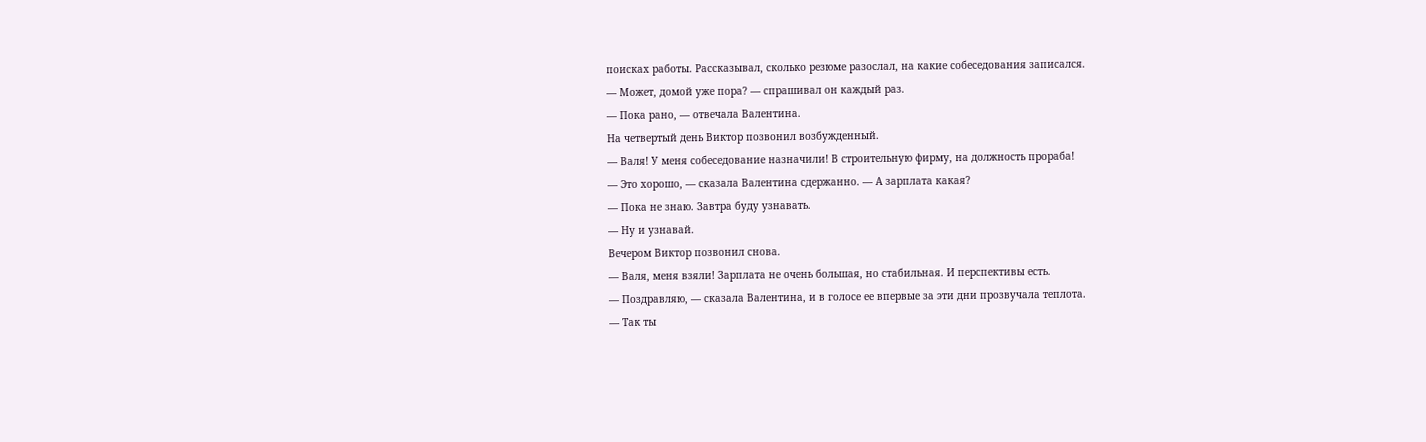поисках работы. Рассказывал, сколько резюме разослал, на какие собеседования записался.
— Может, домой уже пора? — спрашивал он каждый раз.
— Пока рано, — отвечала Валентина.
На четвертый день Виктор позвонил возбужденный.
— Валя! У меня собеседование назначили! В строительную фирму, на должность прораба!
— Это хорошо, — сказала Валентина сдержанно. — А зарплата какая?
— Пока не знаю. Завтра буду узнавать.
— Ну и узнавай.
Вечером Виктор позвонил снова.
— Валя, меня взяли! Зарплата не очень большая, но стабильная. И перспективы есть.
— Поздравляю, — сказала Валентина, и в голосе ее впервые за эти дни прозвучала теплота.
— Так ты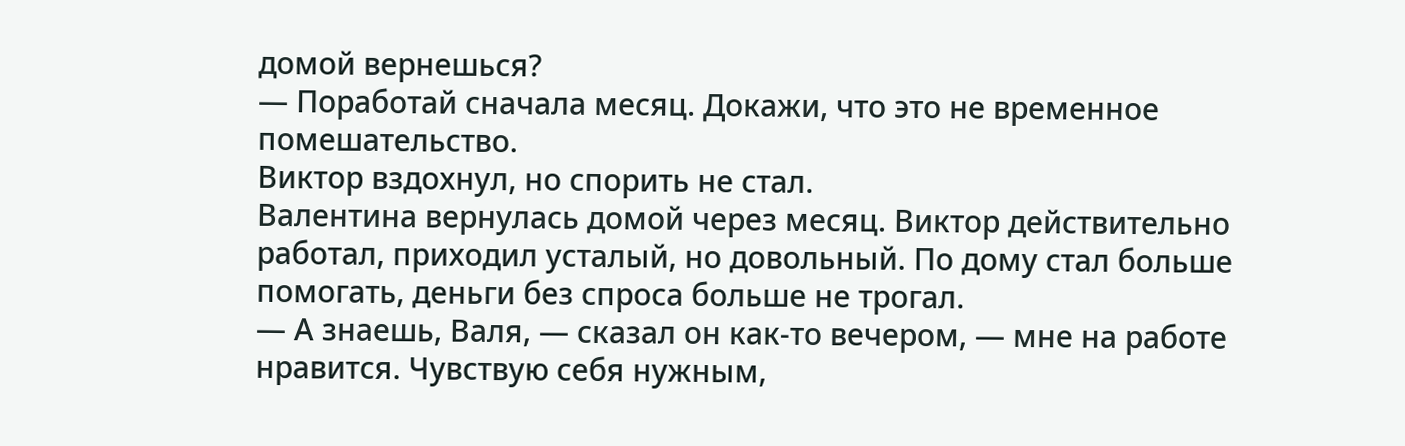домой вернешься?
— Поработай сначала месяц. Докажи, что это не временное помешательство.
Виктор вздохнул, но спорить не стал.
Валентина вернулась домой через месяц. Виктор действительно работал, приходил усталый, но довольный. По дому стал больше помогать, деньги без спроса больше не трогал.
— А знаешь, Валя, — сказал он как-то вечером, — мне на работе нравится. Чувствую себя нужным,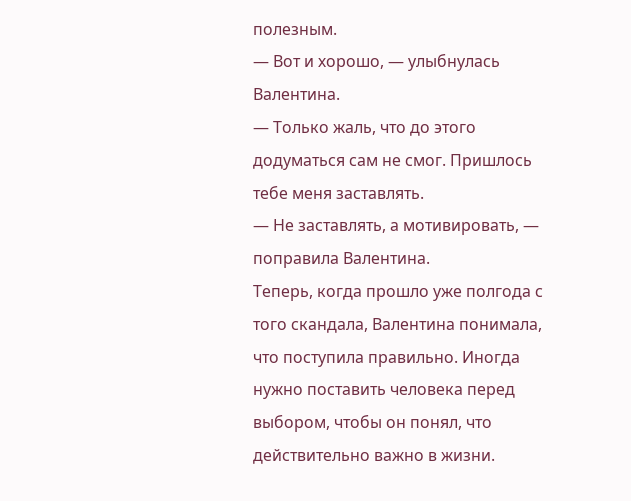полезным.
— Вот и хорошо, — улыбнулась Валентина.
— Только жаль, что до этого додуматься сам не смог. Пришлось тебе меня заставлять.
— Не заставлять, а мотивировать, — поправила Валентина.
Теперь, когда прошло уже полгода с того скандала, Валентина понимала, что поступила правильно. Иногда нужно поставить человека перед выбором, чтобы он понял, что действительно важно в жизни.